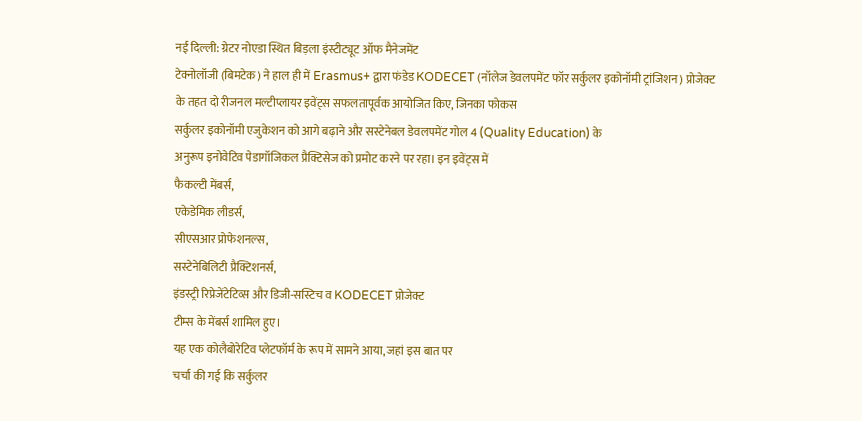नई दिल्ली: ग्रेटर नोएडा स्थित बिड़ला इंस्टीट्यूट ऑफ मैनेजमेंट
टेक्नोलॉजी (बिमटेक) ने हाल ही में Erasmus+ द्वारा फंडेड KODECET (नॉलेज डेवलपमेंट फॉर सर्कुलर इकोनॉमी ट्रांजिशन) प्रोजेक्ट
के तहत दो रीजनल मल्टीप्लायर इवेंट्स सफलतापूर्वक आयोजित किए, जिनका फोकस
सर्कुलर इकोनॉमी एजुकेशन को आगे बढ़ाने और सस्टेनेबल डेवलपमेंट गोल 4 (Quality Education) के
अनुरूप इनोवेटिव पेडागॉजिकल प्रैक्टिसेज को प्रमोट करने पर रहा। इन इवेंट्स में
फैकल्टी मेंबर्स,
एकेडेमिक लीडर्स,
सीएसआर प्रोफेशनल्स,
सस्टेनेबिलिटी प्रैक्टिशनर्स,
इंडस्ट्री रिप्रेजेंटेटिव्स और डिजी-सस्टिच व KODECET प्रोजेक्ट
टीम्स के मेंबर्स शामिल हुए।
यह एक कोलैबोरेटिव प्लेटफॉर्म के रूप में सामने आया, जहां इस बात पर
चर्चा की गई कि सर्कुलर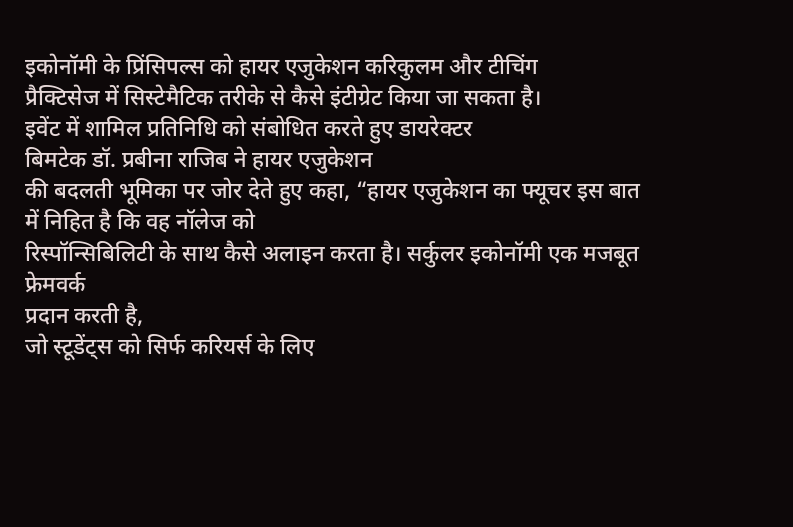इकोनॉमी के प्रिंसिपल्स को हायर एजुकेशन करिकुलम और टीचिंग
प्रैक्टिसेज में सिस्टेमैटिक तरीके से कैसे इंटीग्रेट किया जा सकता है।
इवेंट में शामिल प्रतिनिधि को संबोधित करते हुए डायरेक्टर
बिमटेक डॉ. प्रबीना राजिब ने हायर एजुकेशन
की बदलती भूमिका पर जोर देते हुए कहा, “हायर एजुकेशन का फ्यूचर इस बात में निहित है कि वह नॉलेज को
रिस्पॉन्सिबिलिटी के साथ कैसे अलाइन करता है। सर्कुलर इकोनॉमी एक मजबूत फ्रेमवर्क
प्रदान करती है,
जो स्टूडेंट्स को सिर्फ करियर्स के लिए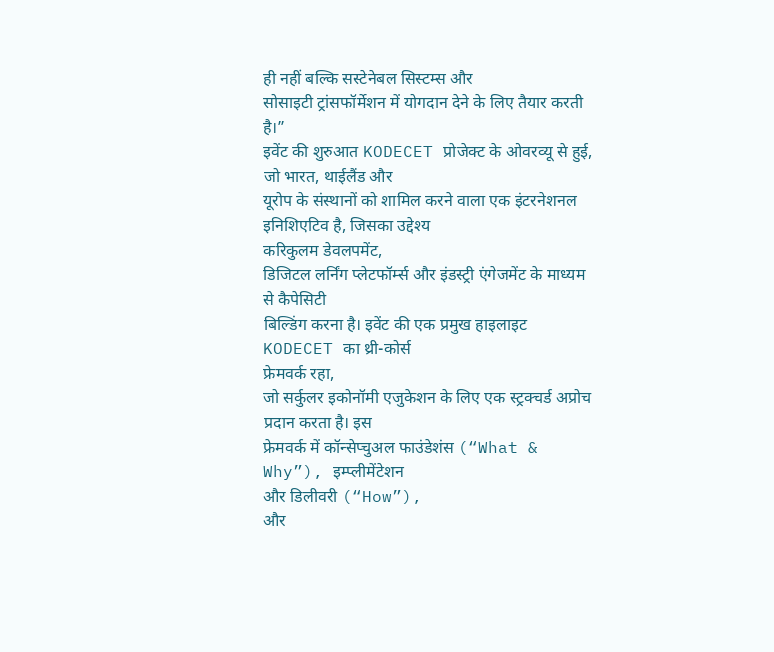ही नहीं बल्कि सस्टेनेबल सिस्टम्स और
सोसाइटी ट्रांसफॉर्मेशन में योगदान देने के लिए तैयार करती है।”
इवेंट की शुरुआत KODECET प्रोजेक्ट के ओवरव्यू से हुई, जो भारत, थाईलैंड और
यूरोप के संस्थानों को शामिल करने वाला एक इंटरनेशनल इनिशिएटिव है, जिसका उद्देश्य
करिकुलम डेवलपमेंट,
डिजिटल लर्निंग प्लेटफॉर्म्स और इंडस्ट्री एंगेजमेंट के माध्यम से कैपेसिटी
बिल्डिंग करना है। इवेंट की एक प्रमुख हाइलाइट KODECET का थ्री-कोर्स
फ्रेमवर्क रहा,
जो सर्कुलर इकोनॉमी एजुकेशन के लिए एक स्ट्रक्चर्ड अप्रोच प्रदान करता है। इस
फ्रेमवर्क में कॉन्सेप्चुअल फाउंडेशंस (“What & Why”), इम्प्लीमेंटेशन
और डिलीवरी (“How”),
और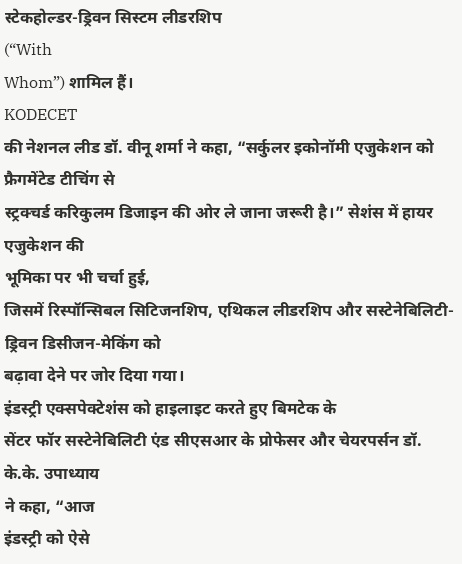स्टेकहोल्डर-ड्रिवन सिस्टम लीडरशिप
(“With
Whom”) शामिल हैं।
KODECET
की नेशनल लीड डॉ. वीनू शर्मा ने कहा, “सर्कुलर इकोनॉमी एजुकेशन को फ्रैगमेंटेड टीचिंग से
स्ट्रक्चर्ड करिकुलम डिजाइन की ओर ले जाना जरूरी है।” सेशंस में हायर एजुकेशन की
भूमिका पर भी चर्चा हुई,
जिसमें रिस्पॉन्सिबल सिटिजनशिप, एथिकल लीडरशिप और सस्टेनेबिलिटी-ड्रिवन डिसीजन-मेकिंग को
बढ़ावा देने पर जोर दिया गया।
इंडस्ट्री एक्सपेक्टेशंस को हाइलाइट करते हुए बिमटेक के
सेंटर फॉर सस्टेनेबिलिटी एंड सीएसआर के प्रोफेसर और चेयरपर्सन डॉ. के.के. उपाध्याय
ने कहा, “आज
इंडस्ट्री को ऐसे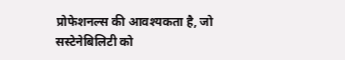प्रोफेशनल्स की आवश्यकता है, जो
सस्टेनेबिलिटी को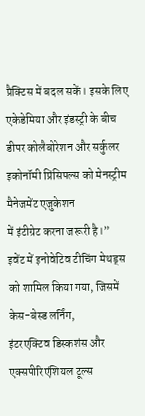प्रैक्टिस में बदल सकें। इसके लिए एकेडेमिया और इंडस्ट्री के बीच
डीपर कोलैबोरेशन और सर्कुलर इकोनॉमी प्रिंसिपल्स को मेनस्ट्रीम मैनेजमेंट एजुकेशन
में इंटीग्रेट करना जरूरी है।”
इवेंट में इनोवेटिव टीचिंग मेथड्स को शामिल किया गया, जिसमें
केस-बेस्ड लर्निंग,
इंटरएक्टिव डिस्कशंस और एक्सपीरिएंशियल टूल्स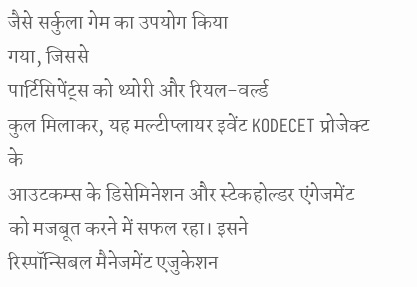जैसे सर्कुला गेम का उपयोग किया
गया, जिससे
पार्टिसिपेंट्स को थ्योरी और रियल-वर्ल्ड
कुल मिलाकर, यह मल्टीप्लायर इवेंट KODECET प्रोजेक्ट के
आउटकम्स के डिसेमिनेशन और स्टेकहोल्डर एंगेजमेंट को मजबूत करने में सफल रहा। इसने
रिस्पॉन्सिबल मैनेजमेंट एजुकेशन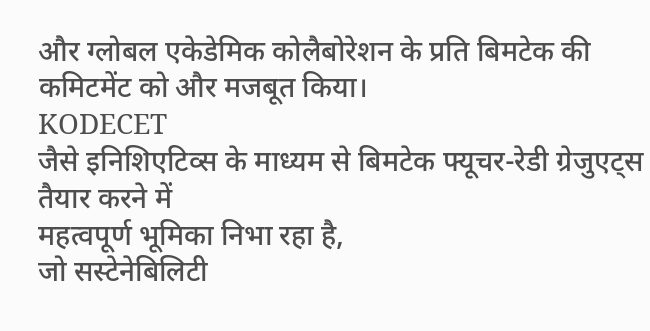और ग्लोबल एकेडेमिक कोलैबोरेशन के प्रति बिमटेक की
कमिटमेंट को और मजबूत किया।
KODECET
जैसे इनिशिएटिव्स के माध्यम से बिमटेक फ्यूचर-रेडी ग्रेजुएट्स तैयार करने में
महत्वपूर्ण भूमिका निभा रहा है,
जो सस्टेनेबिलिटी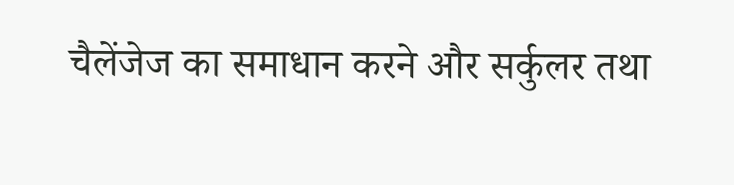चैलेंजेज का समाधान करने और सर्कुलर तथा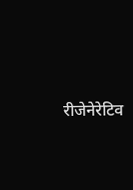रीजेनेरेटिव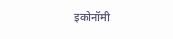इकोनॉमी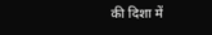की दिशा में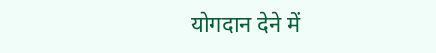योगदान देने में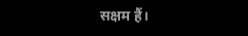सक्षम हैं।